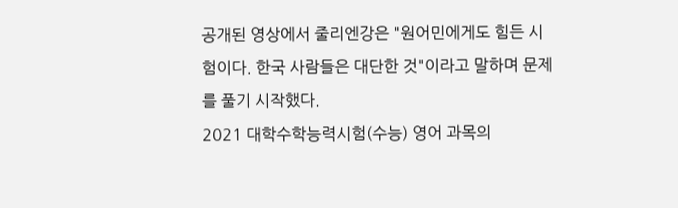공개된 영상에서 줄리엔강은 "원어민에게도 힘든 시험이다. 한국 사람들은 대단한 것"이라고 말하며 문제를 풀기 시작했다.
2021 대학수학능력시험(수능) 영어 과목의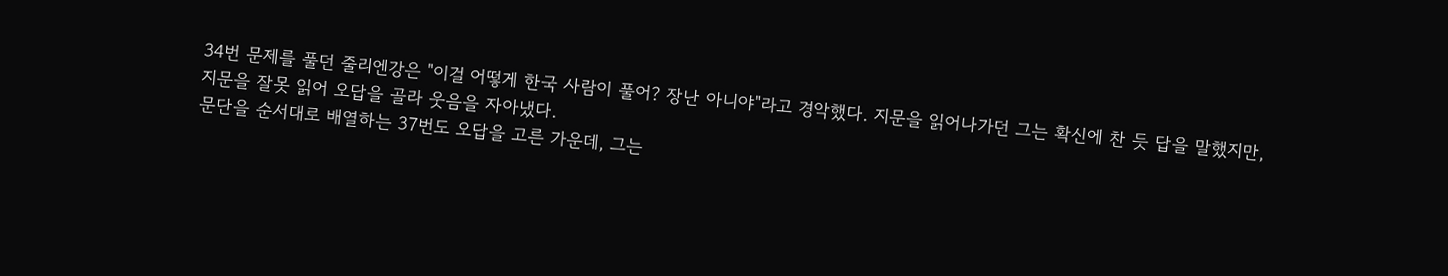34번 문제를 풀던 줄리엔강은 "이걸 어떻게 한국 사람이 풀어? 장난 아니야"라고 경악했다. 지문을 읽어나가던 그는 확신에 찬 듯 답을 말했지만, 지문을 잘못 읽어 오답을 골라 웃음을 자아냈다.
문단을 순서대로 배열하는 37번도 오답을 고른 가운데, 그는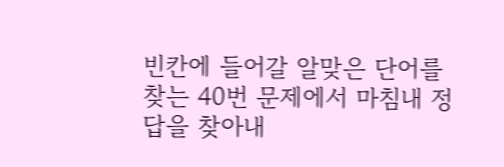빈칸에 들어갈 알맞은 단어를 찾는 40번 문제에서 마침내 정답을 찾아내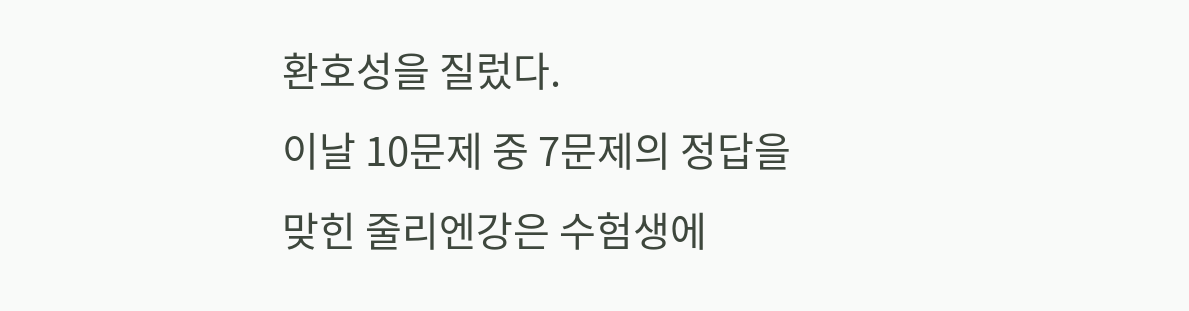환호성을 질렀다.
이날 10문제 중 7문제의 정답을 맞힌 줄리엔강은 수험생에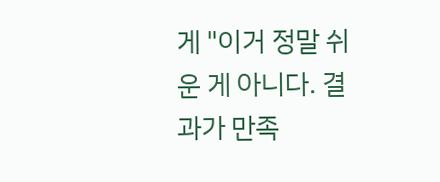게 "이거 정말 쉬운 게 아니다. 결과가 만족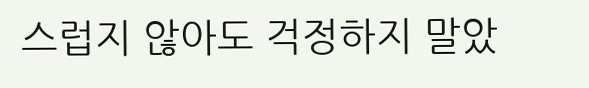스럽지 않아도 걱정하지 말았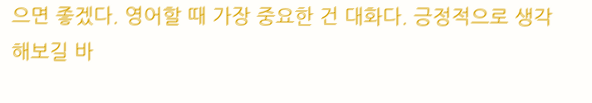으면 좋겠다. 영어할 때 가장 중요한 건 대화다. 긍정적으로 생각해보길 바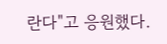란다"고 응원했다.